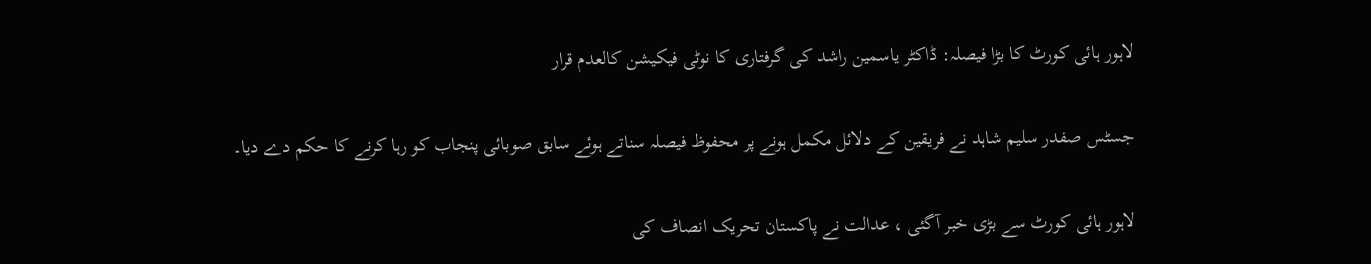لاہور ہائی کورٹ کا بڑا فیصلہ: ڈاکٹر یاسمین راشد کی گرفتاری کا نوٹی فیکیشن کالعدم قرار

جسٹس صفدر سلیم شاہد نے فریقین کے دلائل مکمل ہونے پر محفوظ فیصلہ سناتے ہوئے سابق صوبائی پنجاب کو رہا کرنے کا حکم دے دیا۔

لاہور ہائی کورٹ سے بڑی خبر آگئی ، عدالت نے پاکستان تحریک انصاف کی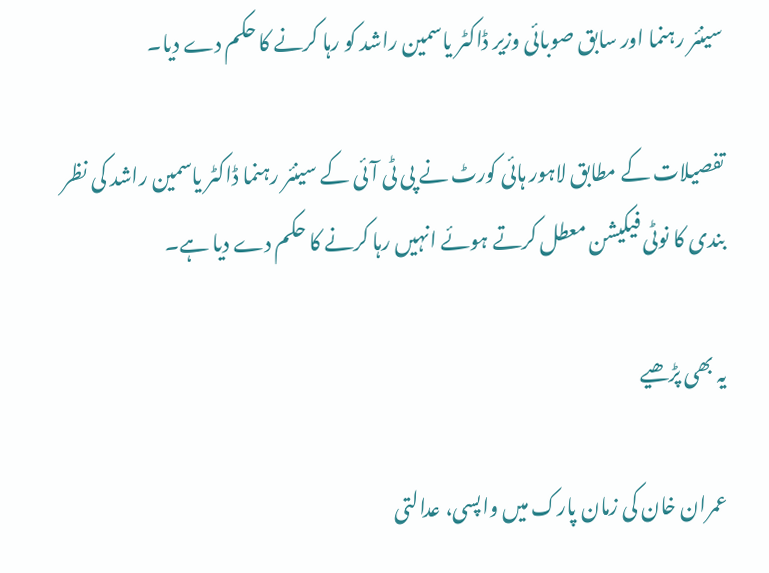سینئر رہنما اور سابق صوبائی وزیر ڈاکٹر یاسمین راشد کو رہا کرنے کا حکم دے دیا۔

تفصیلات کے مطابق لاہور ہائی کورٹ نے پی ٹی آئی کے سینئر رہنما ڈاکٹر یاسمین راشد کی نظر بندی کا نوٹی فیکیشن معطل کرتے ہوئے انہیں رہا کرنے کا حکم دے دیا ہے۔

یہ بھی پڑھیے

عمران خان کی زمان پارک میں واپسی، عدالتی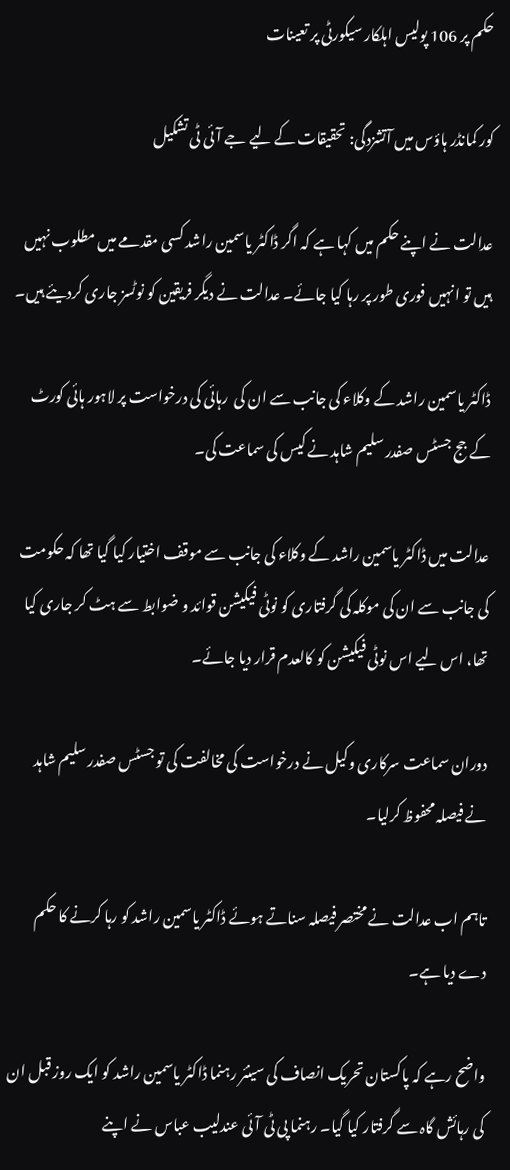حکم پر 106 پولیس اہلکار سیکورٹی پر تعینات

کور کمانڈر ہاؤس میں آتشزدگی: تحقیقات کے لیے جے آئی ٹی تشکیل

عدالت نے اپنے حکم میں کہا ہے کہ اگر ڈاکٹر یاسمین راشد کسی مقدمے میں مطلوب نہیں ہیں تو انہیں فوری طور پر رہا کیا جائے۔ عدالت نے دیگر فریقین کو نوٹسز جاری کردیئے ہیں۔

ڈاکٹر یاسمین راشد کے وکلاء کی جانب سے ان کی  رہائی کی درخواست پر لاہور ہائی کورٹ کے جج جسٹس صفدر سلیم شاہد نے کیس کی سماعت کی۔

عدالت میں ڈاکٹر یاسمین راشد کے وکلاء کی جانب سے موقف اختیار کیا گیا تھا کہ حکومت کی جانب سے ان کی موکلہ کی گرفتاری کو نوٹی فیکیشن قوائد و ضوابط سے ہٹ کر جاری کیا تھا، اس لیے اس نوٹی فیکیشن کو کالعدم قرار دیا جائے۔

دوران سماعت سرکاری وکیل نے درخواست کی مخالفت کی تو جسٹس صفدر سلیم شاہد نے فیصلہ محفوظ کرلیا۔

تاہم اب عدالت نے مختصر فیصلہ سناتے ہوئے ڈاکٹر یاسمین راشد کو رہا کرنے کا حکم دے دیا ہے۔

واضح رہے کہ پاکستان تحریک انصاف کی سینئر رہنما ڈاکٹر یاسمین راشد کو ایک روز قبل ان کی رہائش گاہ سے گرفتار کیا گیا۔ رہنما پی ٹی آئی عندلیب عباس نے اپنے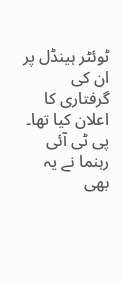ٹوئٹر ہینڈل پر ان کی گرفتاری کا اعلان کیا تھا۔ پی ٹی آئی رہنما نے یہ بھی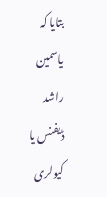بتایا کہ یاسمین راشد ڈیفنس یا کیولری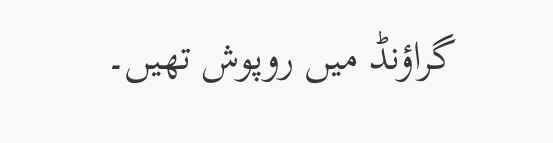گراؤنڈ میں روپوش تھیں۔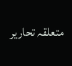متعلقہ تحاریر